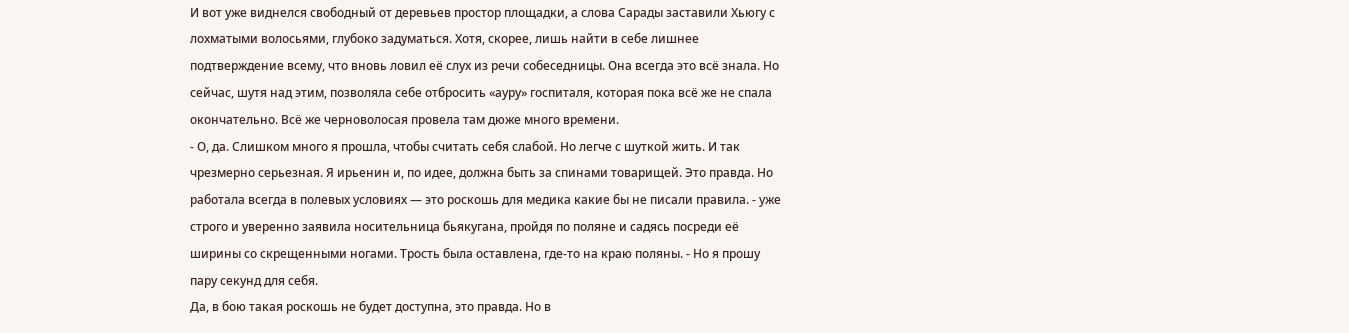И вот уже виднелся свободный от деревьев простор площадки, а слова Сарады заставили Хьюгу с лохматыми волосьями, глубоко задуматься. Хотя, скорее, лишь найти в себе лишнее подтверждение всему, что вновь ловил её слух из речи собеседницы. Она всегда это всё знала. Но сейчас, шутя над этим, позволяла себе отбросить «ауру» госпиталя, которая пока всё же не спала окончательно. Всё же черноволосая провела там дюже много времени.
- О, да. Слишком много я прошла, чтобы считать себя слабой. Но легче с шуткой жить. И так чрезмерно серьезная. Я ирьенин и, по идее, должна быть за спинами товарищей. Это правда. Но работала всегда в полевых условиях — это роскошь для медика какие бы не писали правила. - уже строго и уверенно заявила носительница бьякугана, пройдя по поляне и садясь посреди её ширины со скрещенными ногами. Трость была оставлена, где-то на краю поляны. - Но я прошу пару секунд для себя.
Да, в бою такая роскошь не будет доступна, это правда. Но в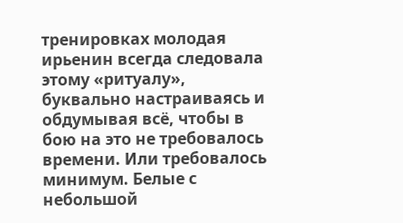тренировках молодая ирьенин всегда следовала этому «ритуалу», буквально настраиваясь и обдумывая всё, чтобы в бою на это не требовалось времени. Или требовалось минимум. Белые с небольшой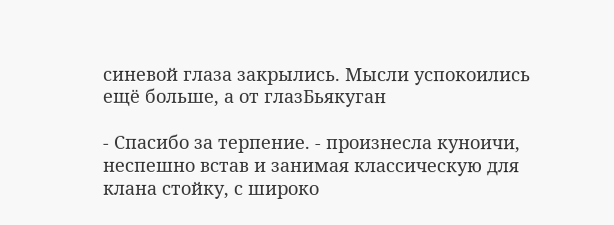синевой глаза закрылись. Мысли успокоились ещё больше, а от глазБьякуган

- Спасибо за терпение. - произнесла куноичи, неспешно встав и занимая классическую для клана стойку, с широко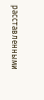расставленными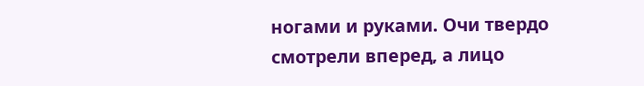ногами и руками. Очи твердо смотрели вперед, а лицо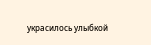украсилось улыбкой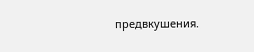предвкушения.